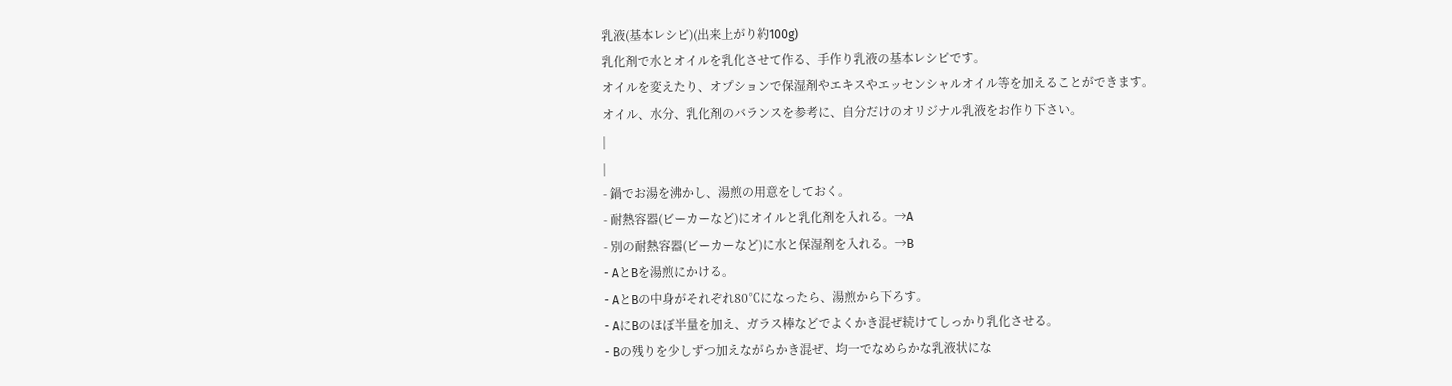乳液(基本レシピ)(出来上がり約100g)
乳化剤で水とオイルを乳化させて作る、手作り乳液の基本レシピです。
オイルを変えたり、オプションで保湿剤やエキスやエッセンシャルオイル等を加えることができます。
オイル、水分、乳化剤のバランスを参考に、自分だけのオリジナル乳液をお作り下さい。
|
|
- 鍋でお湯を沸かし、湯煎の用意をしておく。
- 耐熱容器(ビーカーなど)にオイルと乳化剤を入れる。→A
- 別の耐熱容器(ビーカーなど)に水と保湿剤を入れる。→B
- AとBを湯煎にかける。
- AとBの中身がそれぞれ80℃になったら、湯煎から下ろす。
- AにBのほぼ半量を加え、ガラス棒などでよくかき混ぜ続けてしっかり乳化させる。
- Bの残りを少しずつ加えながらかき混ぜ、均一でなめらかな乳液状にな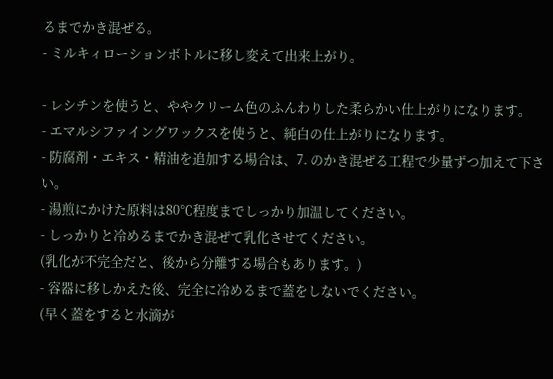るまでかき混ぜる。
- ミルキィローションボトルに移し変えて出来上がり。

- レシチンを使うと、ややクリーム色のふんわりした柔らかい仕上がりになります。
- エマルシファイングワックスを使うと、純白の仕上がりになります。
- 防腐剤・エキス・精油を追加する場合は、7. のかき混ぜる工程で少量ずつ加えて下さい。
- 湯煎にかけた原料は80℃程度までしっかり加温してください。
- しっかりと冷めるまでかき混ぜて乳化させてください。
(乳化が不完全だと、後から分離する場合もあります。)
- 容器に移しかえた後、完全に冷めるまで蓋をしないでください。
(早く蓋をすると水滴が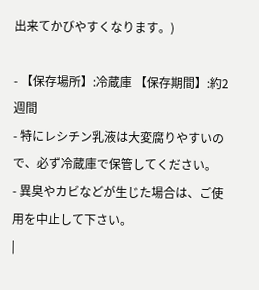出来てかびやすくなります。)

- 【保存場所】:冷蔵庫 【保存期間】:約2週間
- 特にレシチン乳液は大変腐りやすいので、必ず冷蔵庫で保管してください。
- 異臭やカビなどが生じた場合は、ご使用を中止して下さい。
|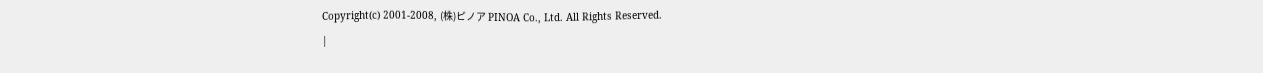Copyright(c) 2001-2008, (株)ピノア PINOA Co., Ltd. All Rights Reserved.
|